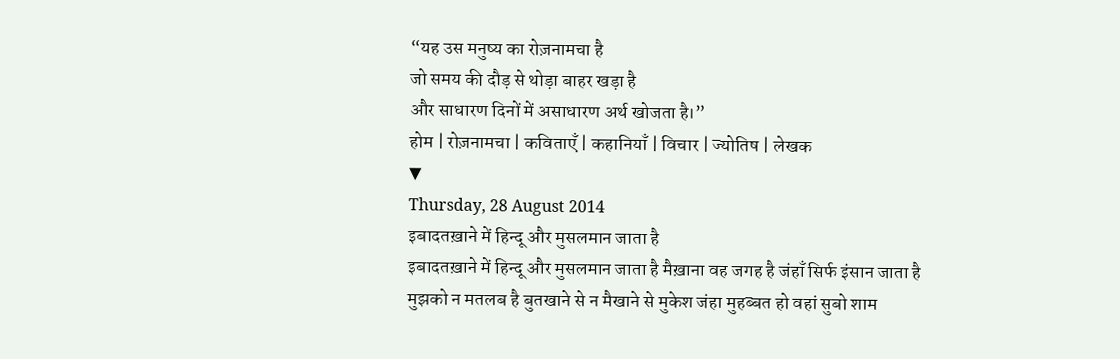“यह उस मनुष्य का रोज़नामचा है
जो समय की दौड़ से थोड़ा बाहर खड़ा है
और साधारण दिनों में असाधारण अर्थ खोजता है।”
होम | रोज़नामचा | कविताएँ | कहानियाँ | विचार | ज्योतिष | लेखक
▼
Thursday, 28 August 2014
इबादतख़ाने में हिन्दू और मुसलमान जाता है
इबादतख़ाने में हिन्दू और मुसलमान जाता है मैख़ाना वह जगह है जंहाँ सिर्फ इंसान जाता है मुझको न मतलब है बुतखाने से न मैखाने से मुकेश जंहा मुहब्बत हो वहां सुबो शाम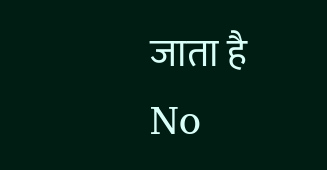जाता है
No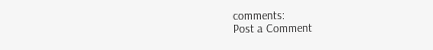comments:
Post a Comment